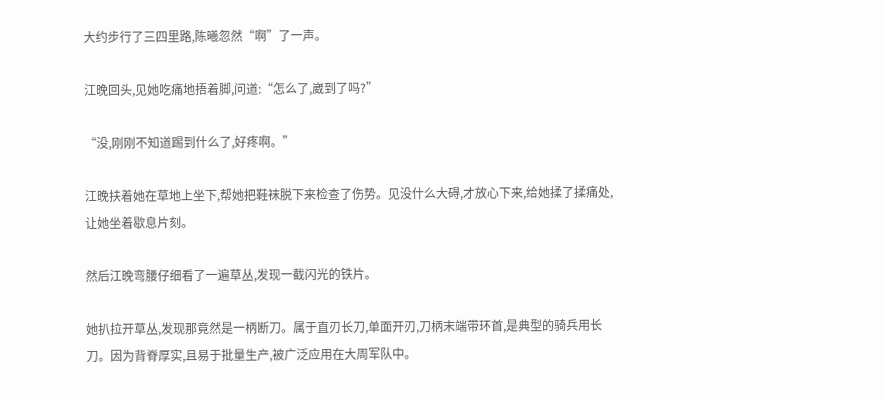大约步行了三四里路,陈曦忽然“啊”了一声。

江晚回头,见她吃痛地捂着脚,问道:“怎么了,崴到了吗?”

“没,刚刚不知道踢到什么了,好疼啊。”

江晚扶着她在草地上坐下,帮她把鞋袜脱下来检查了伤势。见没什么大碍,才放心下来,给她揉了揉痛处,让她坐着歇息片刻。

然后江晚弯腰仔细看了一遍草丛,发现一截闪光的铁片。

她扒拉开草丛,发现那竟然是一柄断刀。属于直刃长刀,单面开刃,刀柄末端带环首,是典型的骑兵用长刀。因为背脊厚实,且易于批量生产,被广泛应用在大周军队中。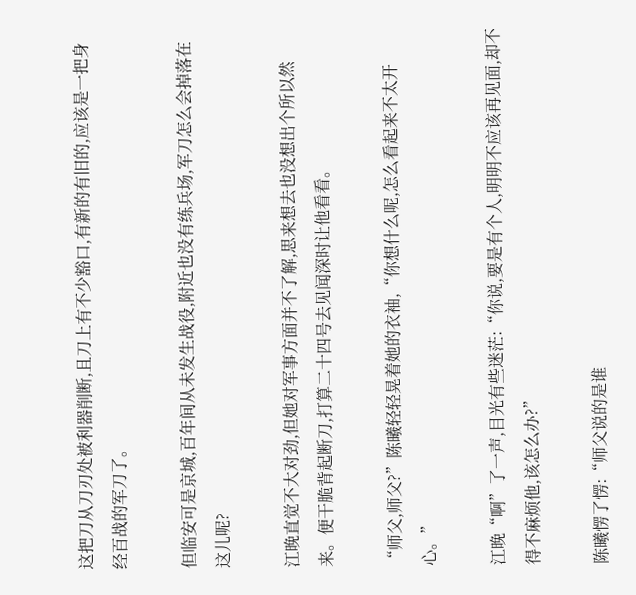这把刀从刀刃处被利器削断,且刀上有不少豁口,有新的有旧的,应该是一把身经百战的军刀了。

但临安可是京城,百年间从未发生战役,附近也没有练兵场,军刀怎么会掉落在这儿呢?

江晚直觉不大对劲,但她对军事方面并不了解,思来想去也没想出个所以然来。便干脆背起断刀,打算二十四号去见闻深时让他看看。

“师父,师父?”陈曦轻轻晃着她的衣袖,“你想什么呢,怎么看起来不太开心。”

江晚“啊”了一声,目光有些迷茫:“你说,要是有个人,明明不应该再见面,却不得不麻烦他,该怎么办?”

陈曦愣了愣:“师父说的是谁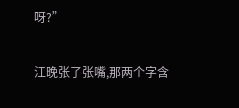呀?”

江晚张了张嘴,那两个字含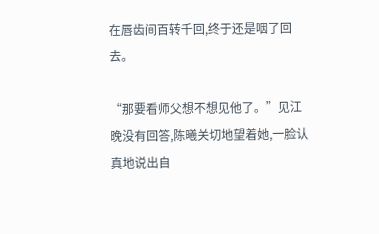在唇齿间百转千回,终于还是咽了回去。

“那要看师父想不想见他了。”见江晚没有回答,陈曦关切地望着她,一脸认真地说出自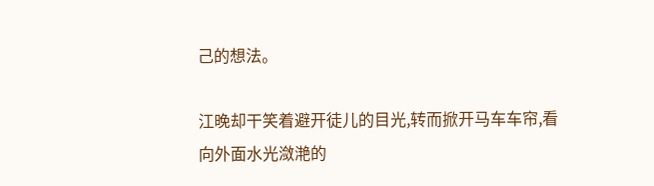己的想法。

江晚却干笑着避开徒儿的目光,转而掀开马车车帘,看向外面水光潋滟的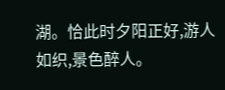湖。恰此时夕阳正好,游人如织,景色醉人。